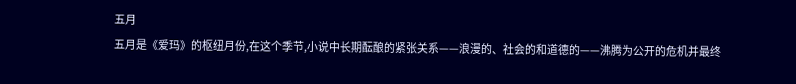五月
五月是《爱玛》的枢纽月份,在这个季节,小说中长期酝酿的紧张关系——浪漫的、社会的和道德的——沸腾为公开的危机并最终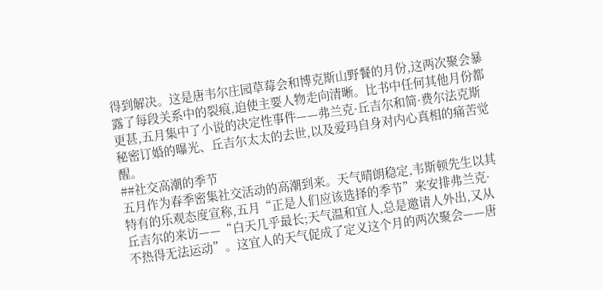得到解决。这是唐韦尔庄园草莓会和博克斯山野餐的月份,这两次聚会暴露了每段关系中的裂痕,迫使主要人物走向清晰。比书中任何其他月份都更甚,五月集中了小说的决定性事件——弗兰克·丘吉尔和简·费尔法克斯秘密订婚的曝光、丘吉尔太太的去世,以及爱玛自身对内心真相的痛苦觉醒。
##社交高潮的季节
五月作为春季密集社交活动的高潮到来。天气晴朗稳定,韦斯顿先生以其特有的乐观态度宣称,五月“正是人们应该选择的季节”来安排弗兰克·丘吉尔的来访——“白天几乎最长;天气温和宜人,总是邀请人外出,又从不热得无法运动”。这宜人的天气促成了定义这个月的两次聚会——唐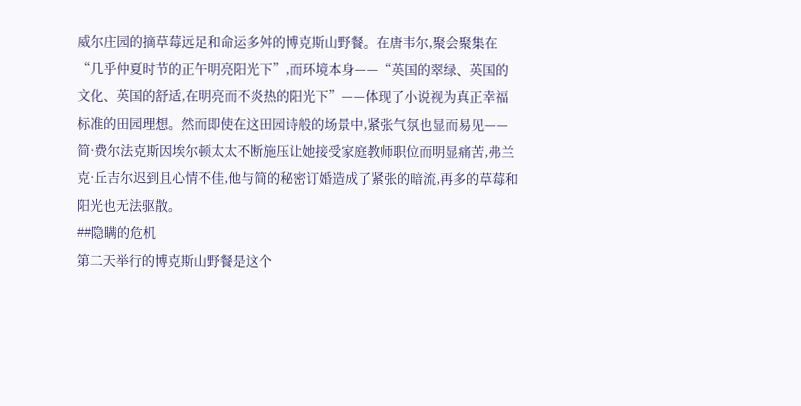威尔庄园的摘草莓远足和命运多舛的博克斯山野餐。在唐韦尔,聚会聚集在“几乎仲夏时节的正午明亮阳光下”,而环境本身——“英国的翠绿、英国的文化、英国的舒适,在明亮而不炎热的阳光下”——体现了小说视为真正幸福标准的田园理想。然而即使在这田园诗般的场景中,紧张气氛也显而易见——简·费尔法克斯因埃尔顿太太不断施压让她接受家庭教师职位而明显痛苦,弗兰克·丘吉尔迟到且心情不佳,他与简的秘密订婚造成了紧张的暗流,再多的草莓和阳光也无法驱散。
##隐瞒的危机
第二天举行的博克斯山野餐是这个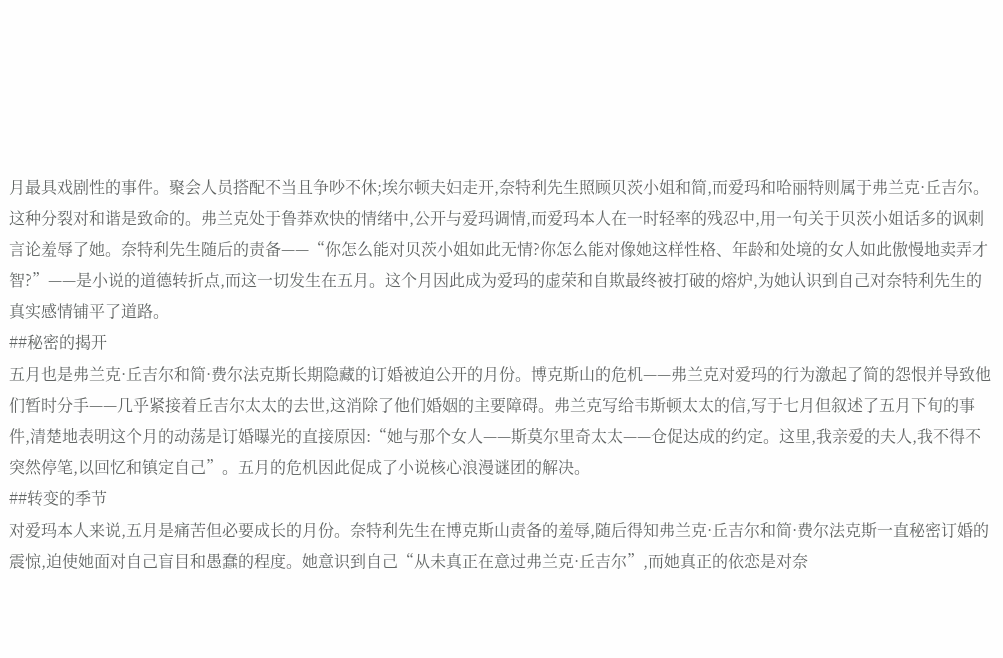月最具戏剧性的事件。聚会人员搭配不当且争吵不休;埃尔顿夫妇走开,奈特利先生照顾贝茨小姐和简,而爱玛和哈丽特则属于弗兰克·丘吉尔。这种分裂对和谐是致命的。弗兰克处于鲁莽欢快的情绪中,公开与爱玛调情,而爱玛本人在一时轻率的残忍中,用一句关于贝茨小姐话多的讽刺言论羞辱了她。奈特利先生随后的责备——“你怎么能对贝茨小姐如此无情?你怎么能对像她这样性格、年龄和处境的女人如此傲慢地卖弄才智?”——是小说的道德转折点,而这一切发生在五月。这个月因此成为爱玛的虚荣和自欺最终被打破的熔炉,为她认识到自己对奈特利先生的真实感情铺平了道路。
##秘密的揭开
五月也是弗兰克·丘吉尔和简·费尔法克斯长期隐藏的订婚被迫公开的月份。博克斯山的危机——弗兰克对爱玛的行为激起了简的怨恨并导致他们暂时分手——几乎紧接着丘吉尔太太的去世,这消除了他们婚姻的主要障碍。弗兰克写给韦斯顿太太的信,写于七月但叙述了五月下旬的事件,清楚地表明这个月的动荡是订婚曝光的直接原因:“她与那个女人——斯莫尔里奇太太——仓促达成的约定。这里,我亲爱的夫人,我不得不突然停笔,以回忆和镇定自己”。五月的危机因此促成了小说核心浪漫谜团的解决。
##转变的季节
对爱玛本人来说,五月是痛苦但必要成长的月份。奈特利先生在博克斯山责备的羞辱,随后得知弗兰克·丘吉尔和简·费尔法克斯一直秘密订婚的震惊,迫使她面对自己盲目和愚蠢的程度。她意识到自己“从未真正在意过弗兰克·丘吉尔”,而她真正的依恋是对奈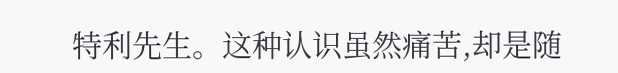特利先生。这种认识虽然痛苦,却是随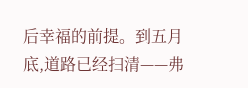后幸福的前提。到五月底,道路已经扫清——弗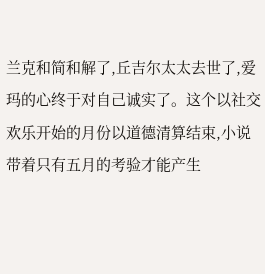兰克和简和解了,丘吉尔太太去世了,爱玛的心终于对自己诚实了。这个以社交欢乐开始的月份以道德清算结束,小说带着只有五月的考验才能产生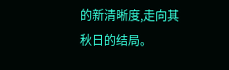的新清晰度,走向其秋日的结局。